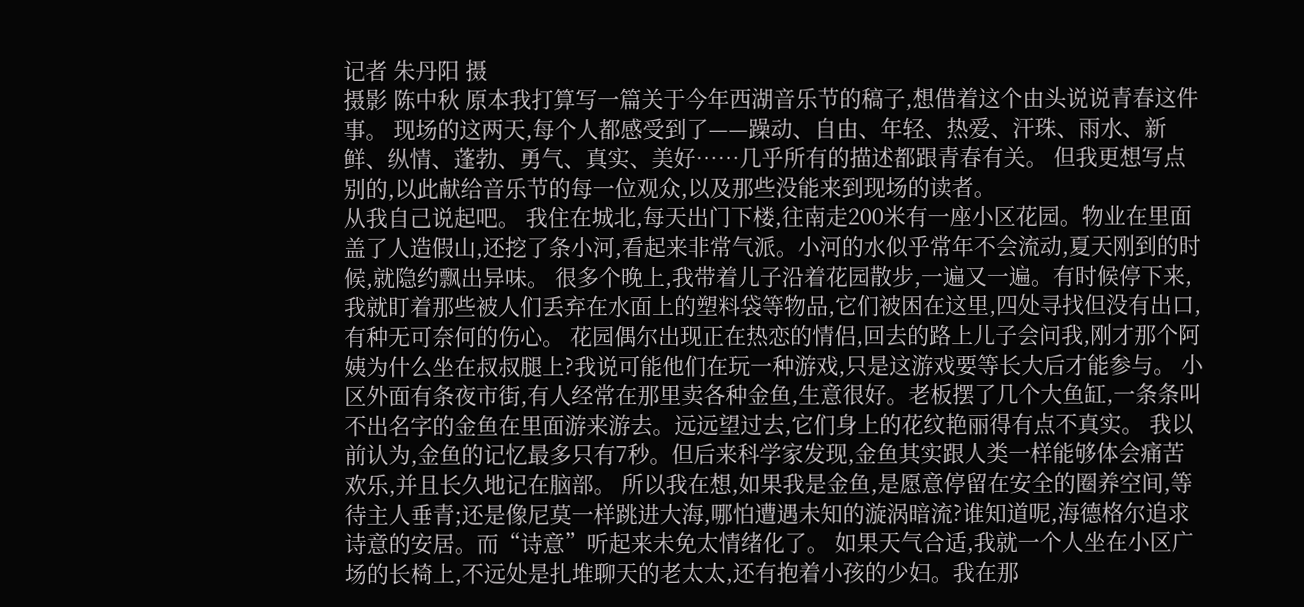记者 朱丹阳 摄
摄影 陈中秋 原本我打算写一篇关于今年西湖音乐节的稿子,想借着这个由头说说青春这件事。 现场的这两天,每个人都感受到了——躁动、自由、年轻、热爱、汗珠、雨水、新鲜、纵情、蓬勃、勇气、真实、美好……几乎所有的描述都跟青春有关。 但我更想写点别的,以此献给音乐节的每一位观众,以及那些没能来到现场的读者。
从我自己说起吧。 我住在城北,每天出门下楼,往南走200米有一座小区花园。物业在里面盖了人造假山,还挖了条小河,看起来非常气派。小河的水似乎常年不会流动,夏天刚到的时候,就隐约飘出异味。 很多个晚上,我带着儿子沿着花园散步,一遍又一遍。有时候停下来,我就盯着那些被人们丢弃在水面上的塑料袋等物品,它们被困在这里,四处寻找但没有出口,有种无可奈何的伤心。 花园偶尔出现正在热恋的情侣,回去的路上儿子会问我,刚才那个阿姨为什么坐在叔叔腿上?我说可能他们在玩一种游戏,只是这游戏要等长大后才能参与。 小区外面有条夜市街,有人经常在那里卖各种金鱼,生意很好。老板摆了几个大鱼缸,一条条叫不出名字的金鱼在里面游来游去。远远望过去,它们身上的花纹艳丽得有点不真实。 我以前认为,金鱼的记忆最多只有7秒。但后来科学家发现,金鱼其实跟人类一样能够体会痛苦欢乐,并且长久地记在脑部。 所以我在想,如果我是金鱼,是愿意停留在安全的圈养空间,等待主人垂青;还是像尼莫一样跳进大海,哪怕遭遇未知的漩涡暗流?谁知道呢,海德格尔追求诗意的安居。而“诗意”听起来未免太情绪化了。 如果天气合适,我就一个人坐在小区广场的长椅上,不远处是扎堆聊天的老太太,还有抱着小孩的少妇。我在那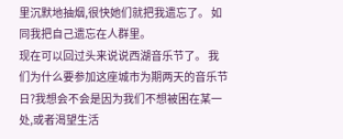里沉默地抽烟,很快她们就把我遗忘了。 如同我把自己遗忘在人群里。
现在可以回过头来说说西湖音乐节了。 我们为什么要参加这座城市为期两天的音乐节日?我想会不会是因为我们不想被困在某一处,或者渴望生活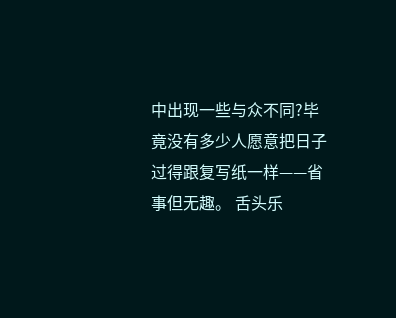中出现一些与众不同?毕竟没有多少人愿意把日子过得跟复写纸一样——省事但无趣。 舌头乐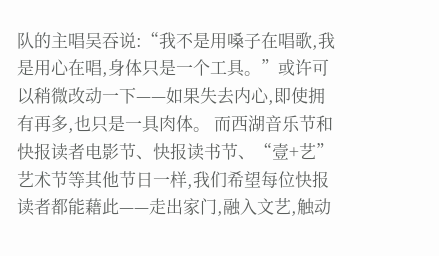队的主唱吴吞说:“我不是用嗓子在唱歌,我是用心在唱,身体只是一个工具。”或许可以稍微改动一下——如果失去内心,即使拥有再多,也只是一具肉体。 而西湖音乐节和快报读者电影节、快报读书节、“壹+艺”艺术节等其他节日一样,我们希望每位快报读者都能藉此——走出家门,融入文艺,触动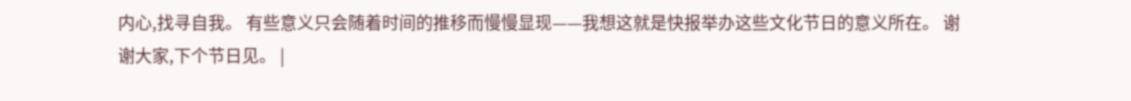内心,找寻自我。 有些意义只会随着时间的推移而慢慢显现——我想这就是快报举办这些文化节日的意义所在。 谢谢大家,下个节日见。 |